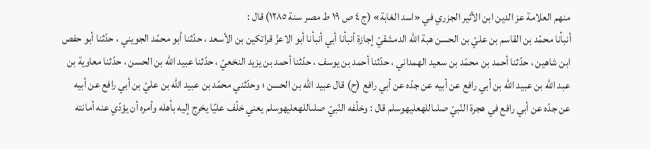منهم العلامة عز الدين ابن الأثير الجزري في «اسد الغابة» (ج ٤ ص ١٩ ط مصر سنة ١٢٨٥) قال :
أنبأنا محمّد بن القاسم بن عليّ بن الحسن هبة الله الدمشقيّ إجازة أنبأنا أبي أنبأنا أبو الاعزّ قراتكين بن الأسعد ، حدّثنا أبو محمّد الجويني ، حدّثنا أبو حفص ابن شاهين ، حدّثنا أحمد بن محمّد بن سعيد الهمداني ، حدّثنا أحمد بن يوسف ، حدّثنا أحمد بن يزيد النخعيّ ، حدّثنا عبيد الله بن الحسن ، حدّثنا معاوية بن عبد الله بن عبيد الله بن أبي رافع عن أبيه عن جدّه عن أبي رافع (ح) قال عبيد الله بن الحسن ؛ وحدّثني محمّد بن عبيد الله بن عليّ بن أبي رافع عن أبيه عن جدّه عن أبي رافع في هجرة النّبيّ صلىاللهعليهوسلم قال : وخلّفه النّبيّ صلىاللهعليهوسلم يعني خلّف عليّا يخرج إليه بأهله وأمره أن يؤدّي عنه أمانته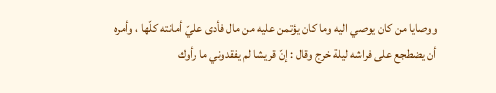ووصايا من كان يوصي اليه وما كان يؤتمن عليه من مال فأدى عليّ أمانته كلّها ، وأمره أن يضطجع على فراشه ليلة خرج وقال : إنّ قريشا لم يفقدوني ما رأوك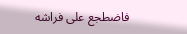فاضطجع على فراشه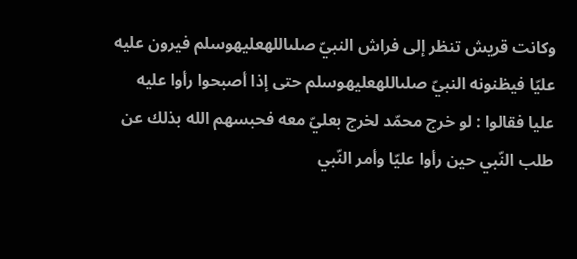وكانت قريش تنظر إلى فراش النبيّ صلىاللهعليهوسلم فيرون عليه عليّا فيظنونه النبيّ صلىاللهعليهوسلم حتى إذا أصبحوا رأوا عليه عليا فقالوا : لو خرج محمّد لخرج بعليّ معه فحبسهم الله بذلك عن طلب النّبي حين رأوا عليّا وأمر النّبي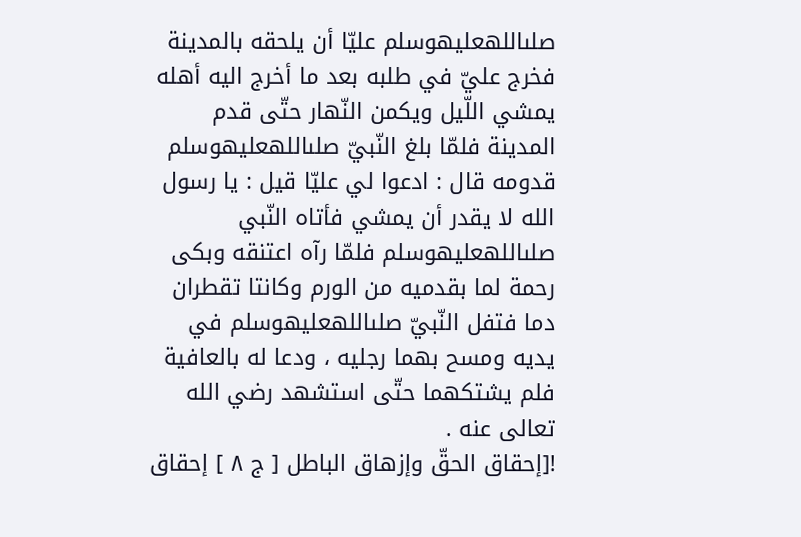صلىاللهعليهوسلم عليّا أن يلحقه بالمدينة فخرج عليّ في طلبه بعد ما أخرج اليه أهله يمشي اللّيل ويكمن النّهار حتّى قدم المدينة فلمّا بلغ النّبيّ صلىاللهعليهوسلم قدومه قال : ادعوا لي عليّا قيل : يا رسول الله لا يقدر أن يمشي فأتاه النّبي صلىاللهعليهوسلم فلمّا رآه اعتنقه وبكى رحمة لما بقدميه من الورم وكانتا تقطران دما فتفل النّبيّ صلىاللهعليهوسلم في يديه ومسح بهما رجليه ، ودعا له بالعافية فلم يشتكهما حتّى استشهد رضي الله تعالى عنه .
![إحقاق الحقّ وإزهاق الباطل [ ج ٨ ] إحقاق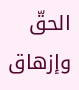الحقّ وإزهاق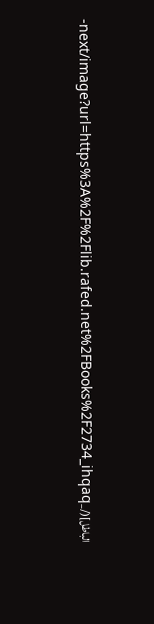الباطل](/_next/image?url=https%3A%2F%2Flib.rafed.net%2FBooks%2F2734_ihqaq-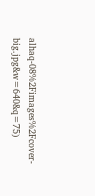alhaq-08%2Fimages%2Fcover-big.jpg&w=640&q=75)